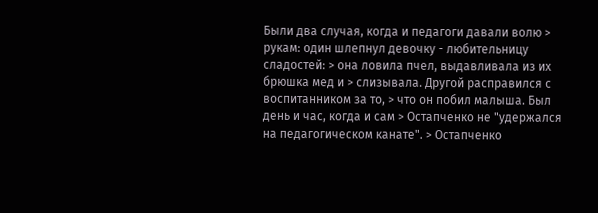Были два случая, когда и педагоги давали волю > рукам: один шлепнул девочку - любительницу сладостей: > она ловила пчел, выдавливала из их брюшка мед и > слизывала. Другой расправился с воспитанником за то, > что он побил малыша. Был день и час, когда и сам > Остапченко не "удержался на педагогическом канате". > Остапченко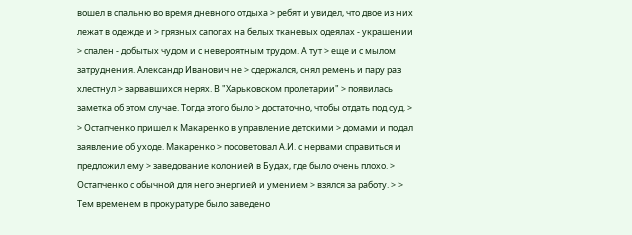вошел в спальню во время дневного отдыха > ребят и увидел, что двое из них лежат в одежде и > грязных сапогах на белых тканевых одеялах - украшении > спален - добытых чудом и с невероятным трудом. А тут > еще и с мылом затруднения. Александр Иванович не > сдержался, снял ремень и пару раз хлестнул > зарвавшихся нерях. В "Харьковском пролетарии" > появилась заметка об этом случае. Тогда этого было > достаточно, чтобы отдать под суд. > > Остапченко пришел к Макаренко в управление детскими > домами и подал заявление об уходе. Макаренко > посоветовал А.И. с нервами справиться и предложил ему > заведование колонией в Будах, где было очень плохо. > Остапченко с обычной для него энергией и умением > взялся за работу. > > Тем временем в прокуратуре было заведено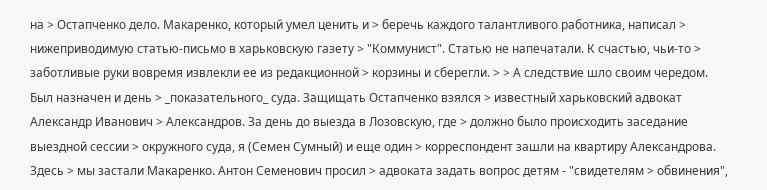на > Остапченко дело. Макаренко, который умел ценить и > беречь каждого талантливого работника, написал > нижеприводимую статью-письмо в харьковскую газету > "Коммунист". Статью не напечатали. К счастью, чьи-то > заботливые руки вовремя извлекли ее из редакционной > корзины и сберегли. > > А следствие шло своим чередом. Был назначен и день > _показательного_ суда. Защищать Остапченко взялся > известный харьковский адвокат Александр Иванович > Александров. За день до выезда в Лозовскую, где > должно было происходить заседание выездной сессии > окружного суда, я (Семен Сумный) и еще один > корреспондент зашли на квартиру Александрова. Здесь > мы застали Макаренко. Антон Семенович просил > адвоката задать вопрос детям - "свидетелям > обвинения",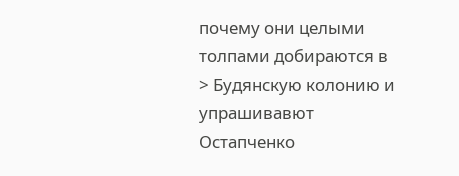почему они целыми толпами добираются в > Будянскую колонию и упрашивавют Остапченко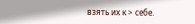взять их к > себе.